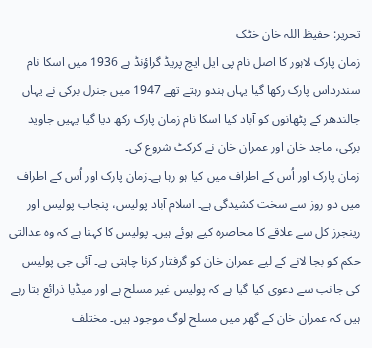تحریر: حفیظ اللہ خان خٹک
زمان پارک لاہور کا اصل نام پی ایل ایچ پریڈ گراؤنڈ ہے 1936 میں اسکا نام سندرداس پارک رکھا گیا یہاں ہندو رہتے تھے 1947 میں جنرل برکی نے یہاں جالندھر کے پٹھانوں کو آباد کیا اسکا نام زمان پارک رکھ دیا گیا یہیں جاوید برکی، ماجد خان اور عمران خان نے کرکٹ شروع کی۔
زمان پارک اور اُس کے اطراف میں کیا ہو رہا ہے۔زمان پارک اور اُس کے اطراف میں دو روز سے سخت کشیدگی ہے۔ اسلام آباد پولیس، پنجاب پولیس اور رینجرز کل سے علاقے کا محاصرہ کیے ہوئے ہیں۔ پولیس کا کہنا ہے کہ وہ عدالتی حکم کو بجا لانے کے لیے عمران خان کو گرفتار کرنا چاہتی ہے۔ آئی جی پولیس کی جانب سے دعوی کیا گیا ہے کہ پولیس غیر مسلح ہے اور میڈیا ذرائع بتا رہے ہیں کہ عمران خان کے گھر میں مسلح لوگ موجود ہیں۔ مختلف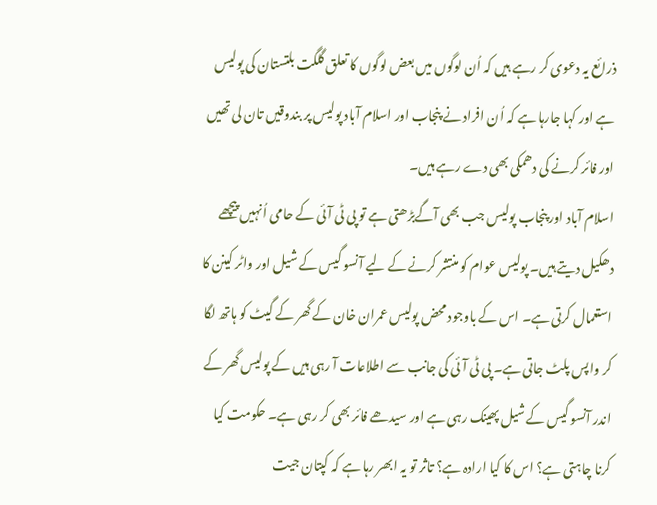ذرائع یہ دعوی کر رہے ہیں کہ اُن لوگوں میں بعض لوگوں کا تعلق گلگت بلتستان کی پولیس ہے اور کہا جارہا ہے کہ اُن افراد نے پنجاب اور اسلام آباد پولیس پر بندوقیں تان لی تھیں اور فائر کرنے کی دھمکی بھی دے رہے ہیں۔
اسلام آباد اور پنجاب پولیس جب بھی آگےبڑھتی ہے تو پی ٹی آئی کے حامی اُنہیں پیچھے دھکیل دیتے ہیں۔ پولیس عوام کو منتشر کرنے کے لیے آنسو گیس کے شیل اور واٹر کینن کا استعمال کرتی ہے۔ اس کے باوجود محض پولیس عمران خان کے گھر کے گیٹ کو ہاتھ لگا کر واپس پلٹ جاتی ہے۔ پی ٹی آئی کی جانب سے اطلاعات آ رہی ہیں کے پولیس گھر کے اندر آنسو گیس کے شیل پھینک رہی ہے اور سیدھے فائر بھی کر رہی ہے۔ حکومت کیا کرنا چاہتی ہے؟ اس کا کیا ارادہ ہے؟ تاثر تو یہ ابھر رہا ہے کہ کپتان جیت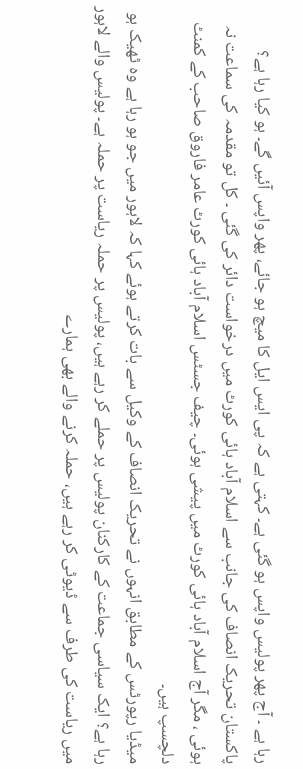رہا ہے ۔ آج پھر پولیس واپس ہو گئی ہے۔ کہتی ہے کہ پی ایس ایل کا میچ ہو جائے، پھر واپس آئیں گے۔ ہو کیا رہا ہے؟
پاکستان تحریک انصاف کی جانب سے اسلام آباد ہائی کورٹ میں درخواست دائر کی گئی ۔ کل تو مقدمہ کی سماعت نہ ہوئی ، مگر آج اسلام آباد ہائی کورٹ میں پیشی ہوئی۔ چیف جسٹس اسلام آباد ہائی کورٹ عامر فاروق صاحب کے کمنٹ دلچسپ ہیں۔
میڈیا رپورٹس کے مطابق انہوں نے تحریک انصاف کے وکیل سے بات کرتے ہوئے کہا کہ لاہور میں جو ہو رہا ہے وہ ٹھیک ہو رہا ہے؟ ایک سیاسی جماعت کے کارکنان پولیس پر حملے کر رہے ہیں، پولیس پر حملہ ریاست پر حملہ ہے۔ پولیس والے لاہور میں ریاست کی طرف سے ڈیوٹی کر رہے ہیں، حملہ کرنے والے بھی ہمارے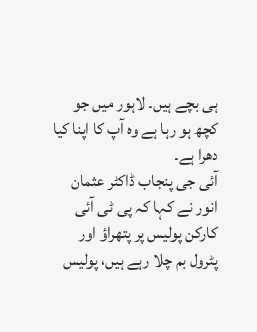ہی بچے ہیں۔ لاہور میں جو کچھ ہو رہا ہے وہ آپ کا اپنا کیا دھرا ہے۔
آئی جی پنجاب ڈاکٹر عثمان انور نے کہا کہ پی ٹی آئی کارکن پولیس پر پتھراؤ اور پٹرول بم چلا رہے ہیں، پولیس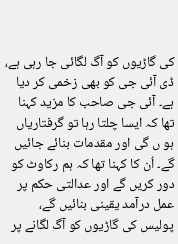کی گاڑیوں کو آگ لگائی جا رہی ہے، ڈی آئی جی کو بھی زخمی کر دیا ہے۔ آئی جی صاحب کا مزید کہنا تھا کہ ایسا چلتا رہا تو گرفتاریاں ہو ں گی اور مقدمات بنائے جائیں گے۔ اُن کا کہنا تھا کہ ہم رکاوٹ کو دور کریں گے اور عدالتی حکم پر عمل درآمد یقینی بنائیں گے، پولیس کی گاڑیوں کو آگ لگانے پر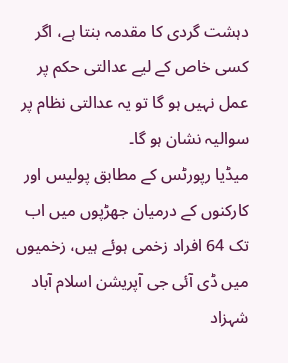دہشت گردی کا مقدمہ بنتا ہے، اگر کسی خاص کے لیے عدالتی حکم پر عمل نہیں ہو گا تو یہ عدالتی نظام پر سوالیہ نشان ہو گا۔
میڈیا رپورٹس کے مطابق پولیس اور کارکنوں کے درمیان جھڑپوں میں اب تک 64 افراد زخمی ہوئے ہیں، زخمیوں میں ڈی آئی جی آپریشن اسلام آباد شہزاد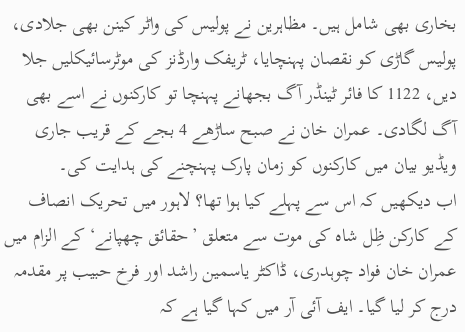بخاری بھی شامل ہیں۔ مظاہرین نے پولیس کی واٹر کینن بھی جلادی، پولیس گاڑی کو نقصان پہنچایا، ٹریفک وارڈنز کی موٹرسائیکلیں جلا دیں، 1122 کا فائر ٹینڈر آگ بجھانے پہنچا تو کارکنوں نے اسے بھی آگ لگادی۔ عمران خان نے صبح ساڑھے 4 بجے کے قریب جاری ویڈیو بیان میں کارکنوں کو زمان پارک پہنچنے کی ہدایت کی۔
اب دیکھیں کہ اس سے پہلے کیا ہوا تھا؟ لاہور میں تحریک انصاف کے کارکن ظِل شاہ کی موت سے متعلق ’حقائق چھپانے‘ کے الزام میں عمران خان فواد چوہدری، ڈاکٹر یاسمین راشد اور فرخ حبیب پر مقدمہ درج کر لیا گیا۔ ایف آئی آر میں کہا گیا ہے کہ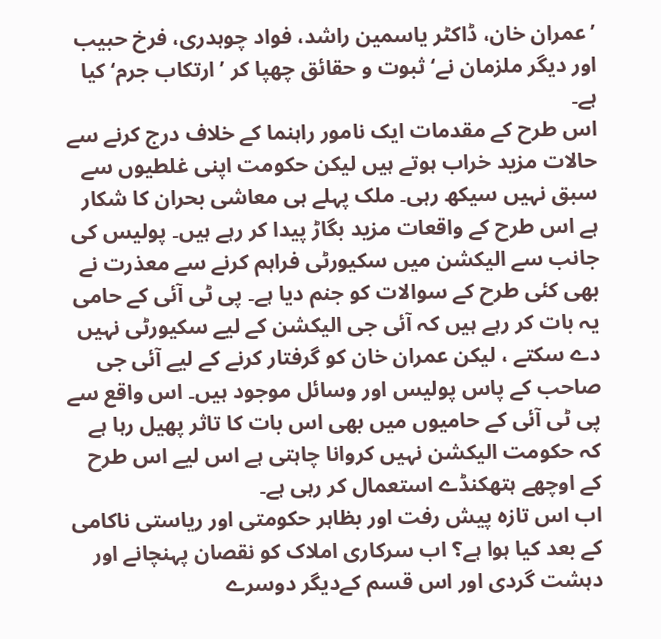’عمران خان، ڈاکٹر یاسمین راشد، فواد چوہدری، فرخ حبیب اور دیگر ملزمان نے‘ ثبوت و حقائق چھپا کر ’ارتکاب جرم‘ کیا ہے۔
اس طرح کے مقدمات ایک نامور راہنما کے خلاف درج کرنے سے حالات مزید خراب ہوتے ہیں لیکن حکومت اپنی غلطیوں سے سبق نہیں سیکھ رہی۔ ملک پہلے ہی معاشی بحران کا شکار ہے اس طرح کے واقعات مزید بگاڑ پیدا کر رہے ہیں۔ پولیس کی جانب سے الیکشن میں سکیورٹی فراہم کرنے سے معذرت نے بھی کئی طرح کے سوالات کو جنم دیا ہے۔ پی ٹی آئی کے حامی یہ بات کر رہے ہیں کہ آئی جی الیکشن کے لیے سکیورٹی نہیں دے سکتے ، لیکن عمران خان کو گرفتار کرنے کے لیے آئی جی صاحب کے پاس پولیس اور وسائل موجود ہیں۔ اس واقع سے پی ٹی آئی کے حامیوں میں بھی اس بات کا تاثر پھیل رہا ہے کہ حکومت الیکشن نہیں کروانا چاہتی ہے اس لیے اس طرح کے اوچھے ہتھکنڈے استعمال کر رہی ہے۔
اب اس تازہ پیش رفت اور بظاہر حکومتی اور ریاستی ناکامی کے بعد کیا ہوا ہے؟ اب سرکاری املاک کو نقصان پہنچانے اور دہشت گردی اور اس قسم کےدیگر دوسرے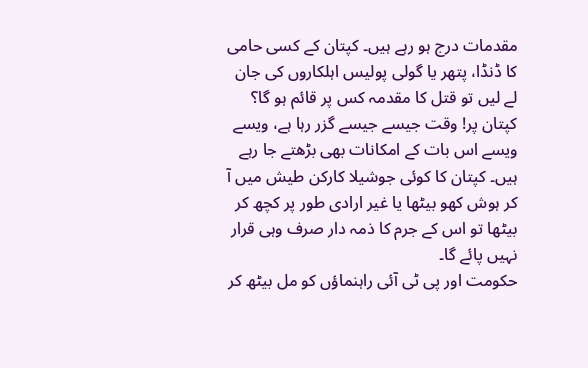مقدمات درج ہو رہے ہیں۔ کپتان کے کسی حامی کا ڈنڈا، پتھر یا گولی پولیس اہلکاروں کی جان لے لیں تو قتل کا مقدمہ کس پر قائم ہو گا؟ کپتان پر! وقت جیسے جیسے گزر رہا ہے، ویسے ویسے اس بات کے امکانات بھی بڑھتے جا رہے ہیں۔ کپتان کا کوئی جوشیلا کارکن طیش میں آ کر ہوش کھو بیٹھا یا غیر ارادی طور پر کچھ کر بیٹھا تو اس کے جرم کا ذمہ دار صرف وہی قرار نہیں پائے گا۔
حکومت اور پی ٹی آئی راہنماؤں کو مل بیٹھ کر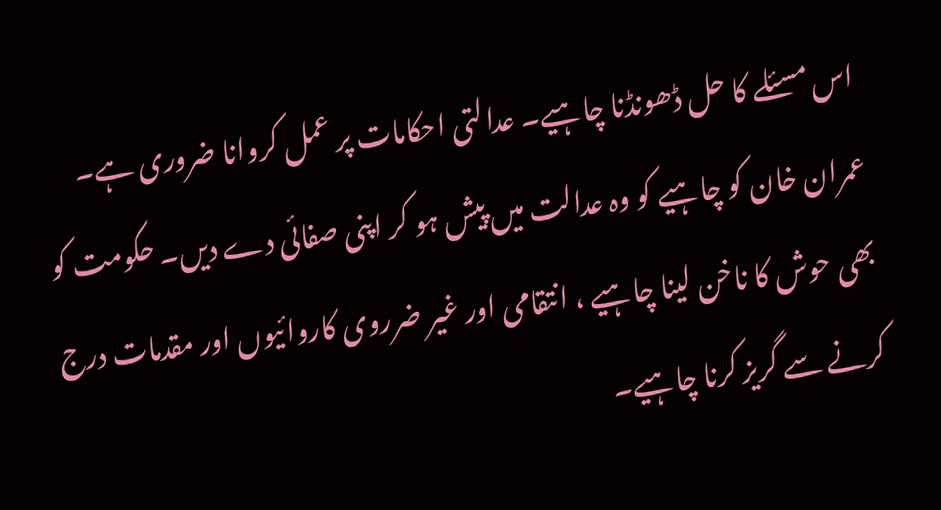اس مسئلے کا حل ڈھونڈنا چاہیے۔ عدالتی احکامات پر عمل کروانا ضروری ہے۔ عمران خان کو چاہیے کو وہ عدالت میں پیش ہو کر اپنی صفائی دے دیں۔ حکومت کو بھی حوش کا ناخن لینا چاہیے ، انتقامی اور غیر ضرروی کاروائیوں اور مقدمات درج کرنے سے گریز کرنا چاہیے۔